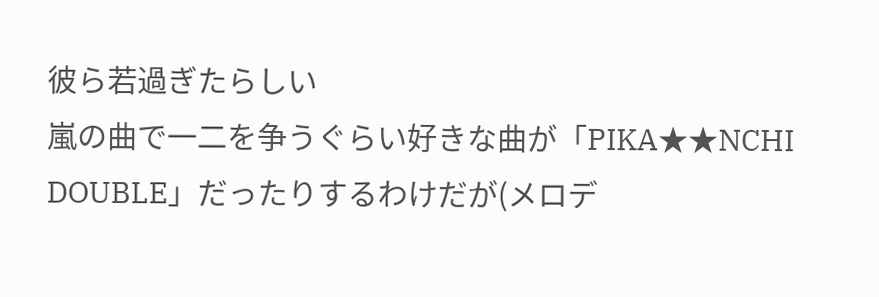彼ら若過ぎたらしい
嵐の曲で一二を争うぐらい好きな曲が「PIKA★★NCHI DOUBLE」だったりするわけだが(メロデ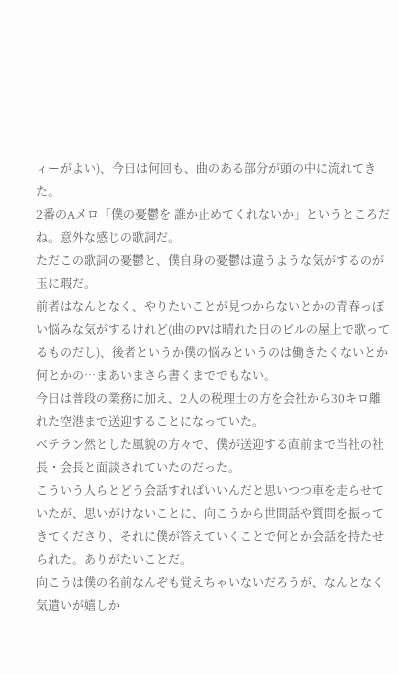ィーがよい)、今日は何回も、曲のある部分が頭の中に流れてきた。
2番のAメロ「僕の憂鬱を 誰か止めてくれないか」というところだね。意外な感じの歌詞だ。
ただこの歌詞の憂鬱と、僕自身の憂鬱は違うような気がするのが玉に瑕だ。
前者はなんとなく、やりたいことが見つからないとかの青春っぽい悩みな気がするけれど(曲のPVは晴れた日のビルの屋上で歌ってるものだし)、後者というか僕の悩みというのは働きたくないとか何とかの…まあいまさら書くまででもない。
今日は普段の業務に加え、2人の税理士の方を会社から30キロ離れた空港まで送迎することになっていた。
ベテラン然とした風貌の方々で、僕が送迎する直前まで当社の社長・会長と面談されていたのだった。
こういう人らとどう会話すればいいんだと思いつつ車を走らせていたが、思いがけないことに、向こうから世間話や質問を振ってきてくださり、それに僕が答えていくことで何とか会話を持たせられた。ありがたいことだ。
向こうは僕の名前なんぞも覚えちゃいないだろうが、なんとなく気遣いが嬉しか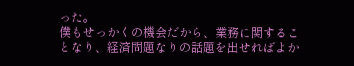った。
僕もせっかくの機会だから、業務に関することなり、経済問題なりの話題を出せればよか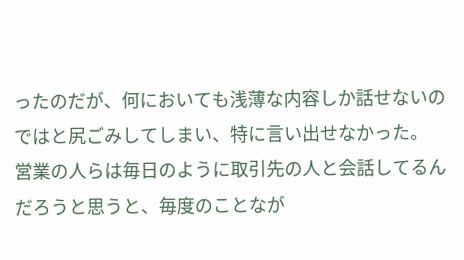ったのだが、何においても浅薄な内容しか話せないのではと尻ごみしてしまい、特に言い出せなかった。
営業の人らは毎日のように取引先の人と会話してるんだろうと思うと、毎度のことなが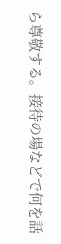ら尊敬する。接待の場などで何を話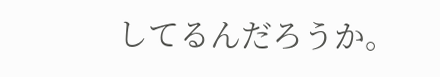してるんだろうか。